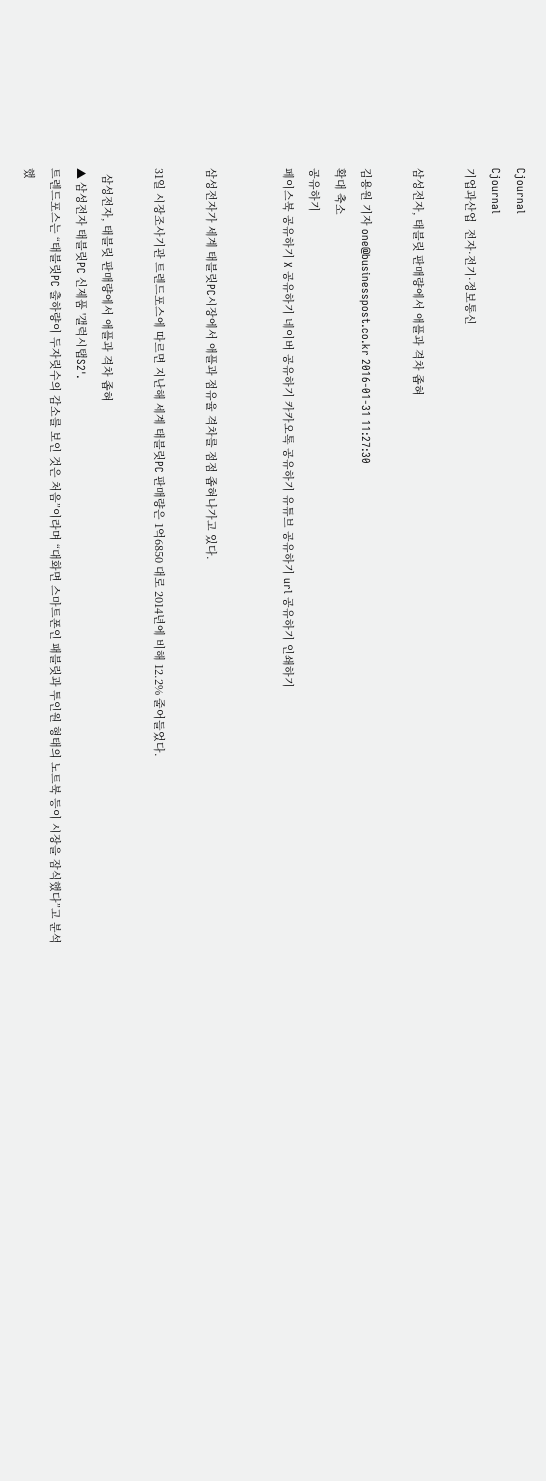Cjournal
Cjournal
기업과산업  전자·전기·정보통신

삼성전자, 태블릿 판매량에서 애플과 격차 좁혀

김용원 기자 one@businesspost.co.kr 2016-01-31 11:27:30
확대 축소
공유하기
페이스북 공유하기 X 공유하기 네이버 공유하기 카카오톡 공유하기 유튜브 공유하기 url 공유하기 인쇄하기


삼성전자가 세계 태블릿PC시장에서 애플과 점유율 격차를 점점 좁혀나가고 있다.

31일 시장조사기관 트렌드포스에 따르면 지난해 세계 태블릿PC 판매량은 1억6850 대로 2014년에 비해 12.2% 줄어들었다.

  삼성전자, 태블릿 판매량에서 애플과 격차 좁혀
▲ 삼성전자 태블릿PC 신제품 '갤럭시탭S2'.
트렌드포스는 “태블릿PC 출하량이 두자릿수의 감소를 보인 것은 처음”이라며 “대화면 스마트폰인 패블릿과 투인원 형태의 노트북 등이 시장을 잠식했다”고 분석했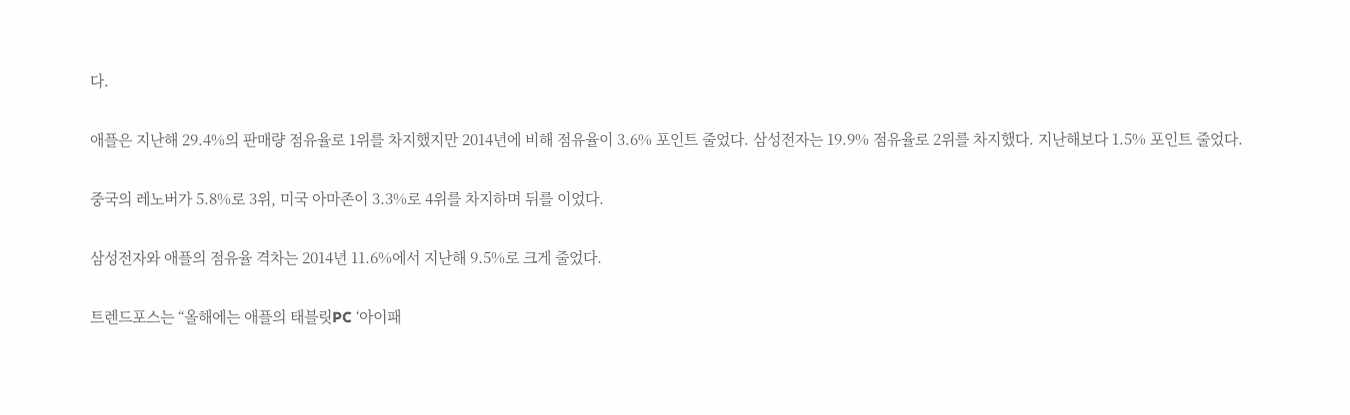다.

애플은 지난해 29.4%의 판매량 점유율로 1위를 차지했지만 2014년에 비해 점유율이 3.6% 포인트 줄었다. 삼성전자는 19.9% 점유율로 2위를 차지했다. 지난해보다 1.5% 포인트 줄었다.

중국의 레노버가 5.8%로 3위, 미국 아마존이 3.3%로 4위를 차지하며 뒤를 이었다.

삼성전자와 애플의 점유율 격차는 2014년 11.6%에서 지난해 9.5%로 크게 줄었다.

트렌드포스는 “올해에는 애플의 태블릿PC ‘아이패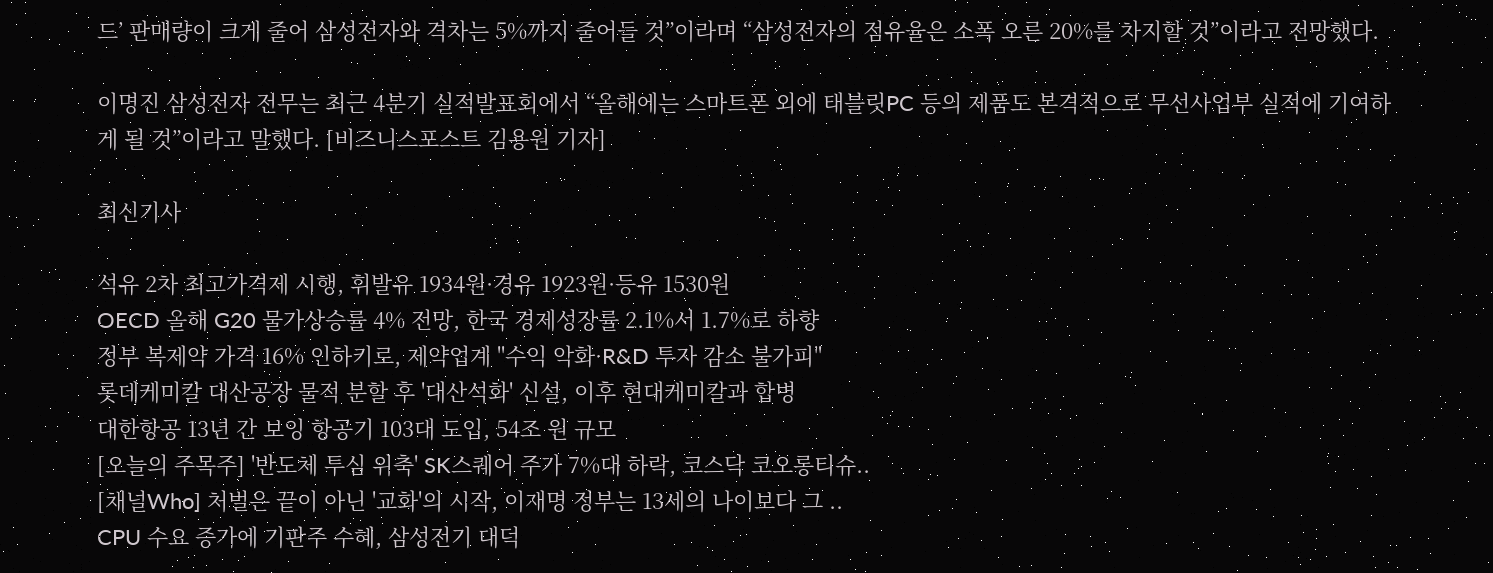드’ 판매량이 크게 줄어 삼성전자와 격차는 5%까지 줄어들 것”이라며 “삼성전자의 점유율은 소폭 오른 20%를 차지할 것”이라고 전망했다.

이명진 삼성전자 전무는 최근 4분기 실적발표회에서 “올해에는 스마트폰 외에 태블릿PC 등의 제품도 본격적으로 무선사업부 실적에 기여하게 될 것”이라고 말했다. [비즈니스포스트 김용원 기자]

최신기사

석유 2차 최고가격제 시행, 휘발유 1934원·경유 1923원·등유 1530원
OECD 올해 G20 물가상승률 4% 전망, 한국 경제성장률 2.1%서 1.7%로 하향
정부 복제약 가격 16% 인하키로, 제약업계 "수익 악화·R&D 투자 감소 불가피"
롯데케미칼 대산공장 물적 분할 후 '대산석화' 신설, 이후 현대케미칼과 합병
대한항공 13년 간 보잉 항공기 103대 도입, 54조 원 규모
[오늘의 주목주] '반도체 투심 위축' SK스퀘어 주가 7%대 하락, 코스닥 코오롱티슈..
[채널Who] 처벌은 끝이 아닌 '교화'의 시작, 이재명 정부는 13세의 나이보다 그 ..
CPU 수요 증가에 기판주 수혜, 삼성전기 대덕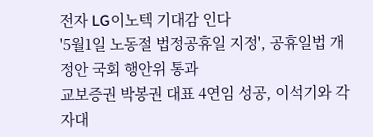전자 LG이노텍 기대감 인다
'5월1일 노동절 법정공휴일 지정', 공휴일법 개정안 국회 행안위 통과
교보증권 박봉권 대표 4연임 성공, 이석기와 각자대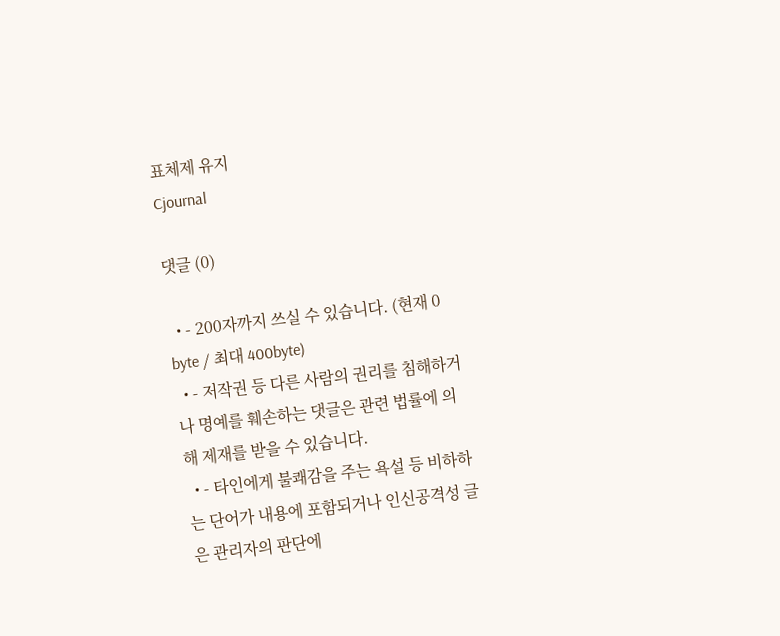표체제 유지
Cjournal

댓글 (0)

  • - 200자까지 쓰실 수 있습니다. (현재 0 byte / 최대 400byte)
  • - 저작권 등 다른 사람의 권리를 침해하거나 명예를 훼손하는 댓글은 관련 법률에 의해 제재를 받을 수 있습니다.
  • - 타인에게 불쾌감을 주는 욕설 등 비하하는 단어가 내용에 포함되거나 인신공격성 글은 관리자의 판단에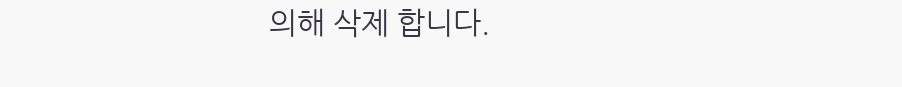의해 삭제 합니다.